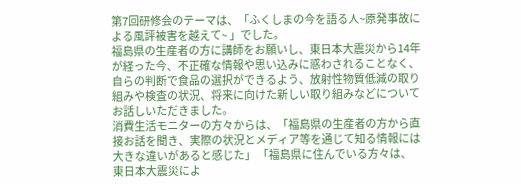第7回研修会のテーマは、「ふくしまの今を語る人~原発事故による風評被害を越えて~ 」でした。
福島県の生産者の方に講師をお願いし、東日本大震災から14年が経った今、不正確な情報や思い込みに惑わされることなく、自らの判断で食品の選択ができるよう、放射性物質低減の取り組みや検査の状況、将来に向けた新しい取り組みなどについてお話しいただきました。
消費生活モニターの方々からは、「福島県の生産者の方から直接お話を聞き、実際の状況とメディア等を通じて知る情報には大きな違いがあると感じた」 「福島県に住んでいる方々は、東日本大震災によ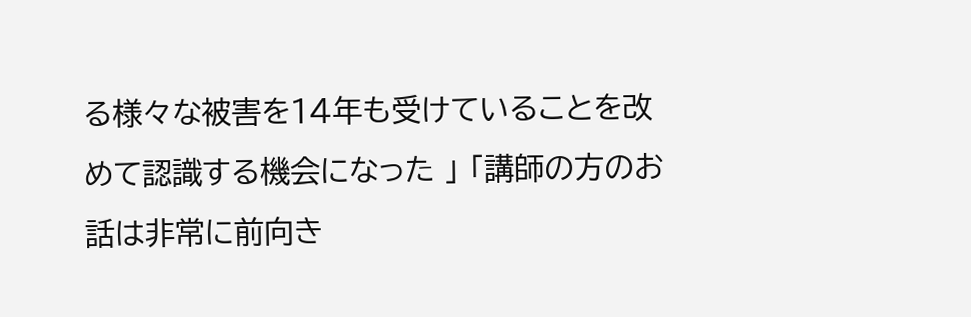る様々な被害を14年も受けていることを改めて認識する機会になった 」 「講師の方のお話は非常に前向き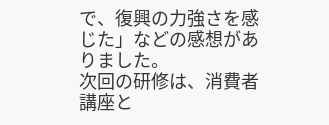で、復興の力強さを感じた」などの感想がありました。
次回の研修は、消費者講座と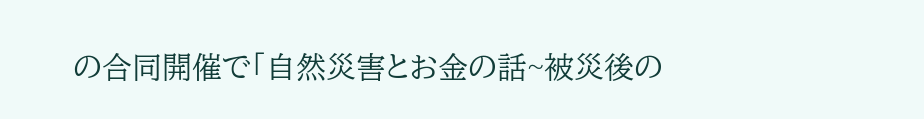の合同開催で「自然災害とお金の話~被災後の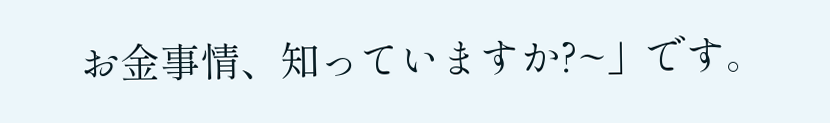お金事情、知っていますか?~」です。